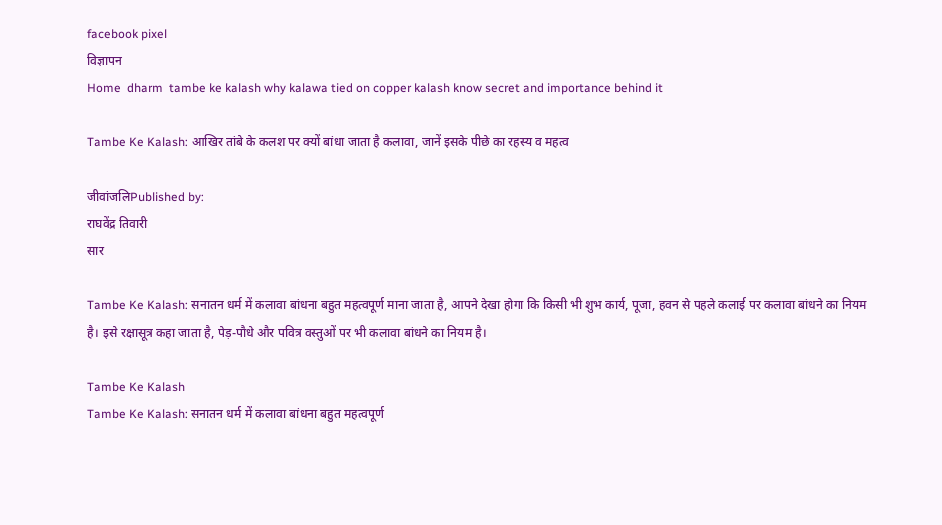facebook pixel
विज्ञापन
Home  dharm  tambe ke kalash why kalawa tied on copper kalash know secret and importance behind it

Tambe Ke Kalash: आखिर तांबे के कलश पर क्यों बांधा जाता है कलावा, जानें इसके पीछे का रहस्य व महत्व

जीवांजलिPublished by:
राघवेंद्र तिवारी
सार

Tambe Ke Kalash: सनातन धर्म में कलावा बांधना बहुत महत्वपूर्ण माना जाता है, आपने देखा होगा कि किसी भी शुभ कार्य, पूजा, हवन से पहले कलाई पर कलावा बांधने का नियम है। इसे रक्षासूत्र कहा जाता है, पेड़-पौधे और पवित्र वस्तुओं पर भी कलावा बांधने का नियम है।

Tambe Ke Kalash
Tambe Ke Kalash: सनातन धर्म में कलावा बांधना बहुत महत्वपूर्ण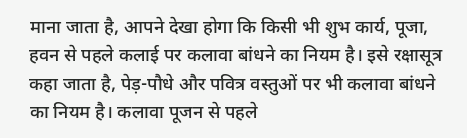माना जाता है, आपने देखा होगा कि किसी भी शुभ कार्य, पूजा, हवन से पहले कलाई पर कलावा बांधने का नियम है। इसे रक्षासूत्र कहा जाता है, पेड़-पौधे और पवित्र वस्तुओं पर भी कलावा बांधने का नियम है। कलावा पूजन से पहले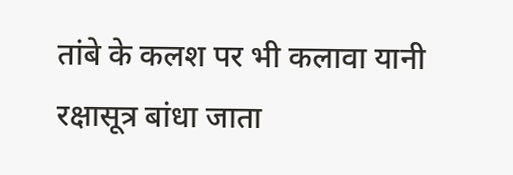तांबे के कलश पर भी कलावा यानी रक्षासूत्र बांधा जाता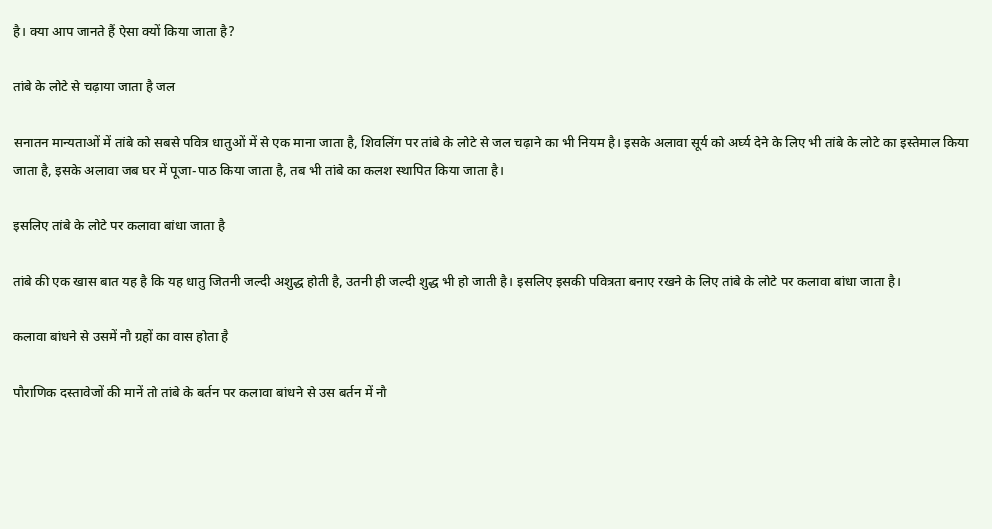है। क्या आप जानते हैं ऐसा क्यों किया जाता है?

तांबे के लोटे से चढ़ाया जाता है जल

सनातन मान्यताओं में तांबे को सबसे पवित्र धातुओं में से एक माना जाता है, शिवलिंग पर तांबे के लोटे से जल चढ़ाने का भी नियम है। इसके अलावा सूर्य को अर्घ्य देने के लिए भी तांबे के लोटे का इस्तेमाल किया जाता है, इसके अलावा जब घर में पूजा-पाठ किया जाता है, तब भी तांबे का कलश स्थापित किया जाता है।

इसलिए तांबे के लोटे पर कलावा बांधा जाता है

तांबे की एक खास बात यह है कि यह धातु जितनी जल्दी अशुद्ध होती है, उतनी ही जल्दी शुद्ध भी हो जाती है। इसलिए इसकी पवित्रता बनाए रखने के लिए तांबे के लोटे पर कलावा बांधा जाता है।

कलावा बांधने से उसमें नौ ग्रहों का वास होता है

पौराणिक दस्तावेजों की मानें तो तांबे के बर्तन पर कलावा बांधने से उस बर्तन में नौ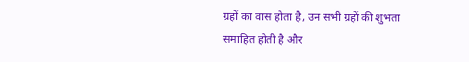ग्रहों का वास होता है, उन सभी ग्रहों की शुभता समाहित होती है और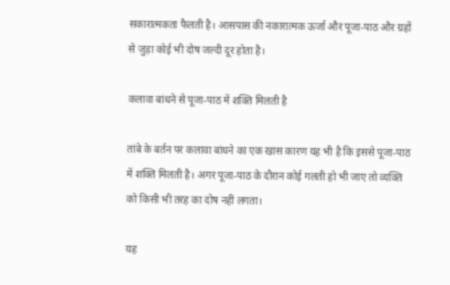सकारात्मकता फैलती है। आसपास की नकारात्मक ऊर्जा और पूजा-पाठ और ग्रहों से जुड़ा कोई भी दोष जल्दी दूर होता है।

कलावा बांधने से पूजा-पाठ में शक्ति मिलती है

तांबे के बर्तन पर कलावा बांधने का एक खास कारण यह भी है कि इससे पूजा-पाठ में शक्ति मिलती है। अगर पूजा-पाठ के दौरान कोई गलती हो भी जाए तो व्यक्ति को किसी भी तरह का दोष नहीं लगता।

यह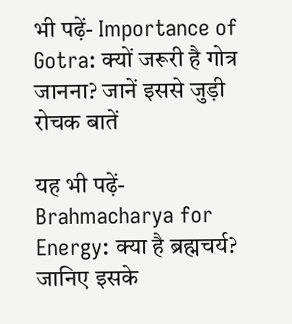भी पढ़ें- Importance of Gotra: क्यों जरूरी है गोत्र जानना? जानें इससे जुड़ी रोचक बातें

यह भी पढ़ें- Brahmacharya for Energy: क्या है ब्रह्मचर्य? जानिए इसके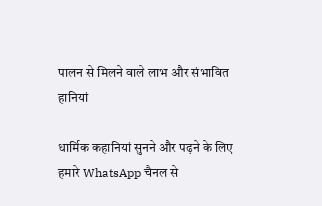पालन से मिलने वाले लाभ और संभावित हानियां

धार्मिक कहानियां सुनने और पढ़ने के लिए हमारे WhatsApp चैनल से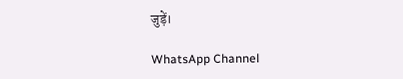जुड़ें।

WhatsApp Channel